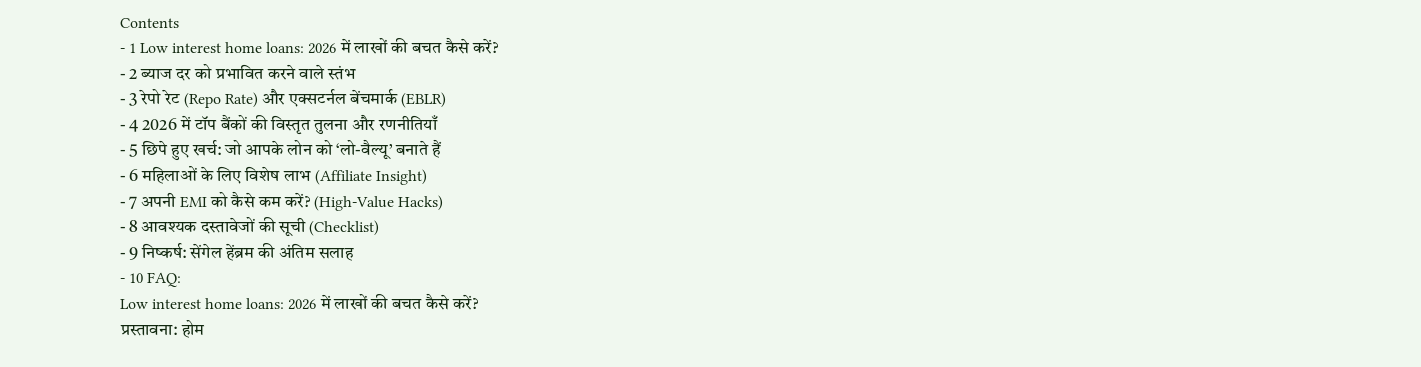Contents
- 1 Low interest home loans: 2026 में लाखों की बचत कैसे करें?
- 2 ब्याज दर को प्रभावित करने वाले स्तंभ
- 3 रेपो रेट (Repo Rate) और एक्सटर्नल बेंचमार्क (EBLR)
- 4 2026 में टॉप बैंकों की विस्तृत तुलना और रणनीतियाँ
- 5 छिपे हुए खर्च: जो आपके लोन को ‘लो-वैल्यू’ बनाते हैं
- 6 महिलाओं के लिए विशेष लाभ (Affiliate Insight)
- 7 अपनी EMI को कैसे कम करें? (High-Value Hacks)
- 8 आवश्यक दस्तावेजों की सूची (Checklist)
- 9 निष्कर्ष: सेंगेल हेंब्रम की अंतिम सलाह
- 10 FAQ:
Low interest home loans: 2026 में लाखों की बचत कैसे करें?
प्रस्तावना: होम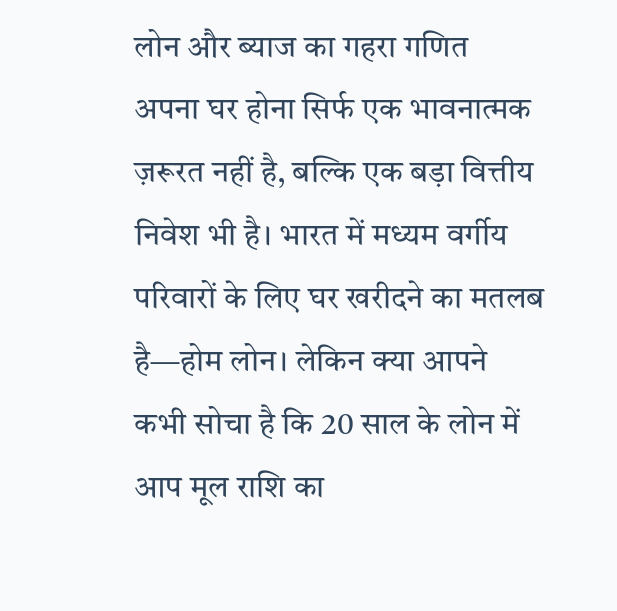लोन और ब्याज का गहरा गणित
अपना घर होना सिर्फ एक भावनात्मक ज़रूरत नहीं है, बल्कि एक बड़ा वित्तीय निवेश भी है। भारत में मध्यम वर्गीय परिवारों के लिए घर खरीदने का मतलब है—होम लोन। लेकिन क्या आपने कभी सोचा है कि 20 साल के लोन में आप मूल राशि का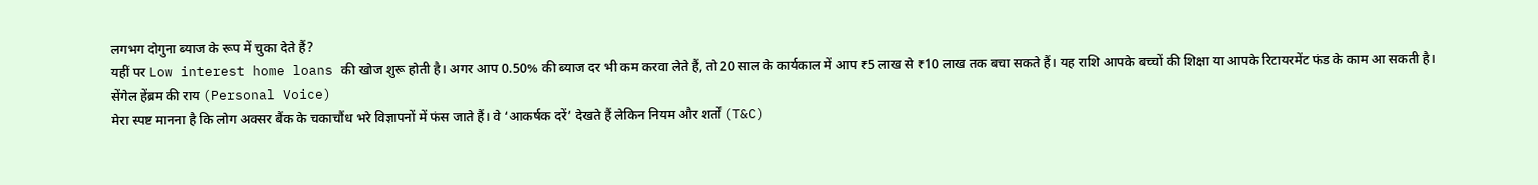लगभग दोगुना ब्याज के रूप में चुका देते हैं?
यहीं पर Low interest home loans की खोज शुरू होती है। अगर आप 0.50% की ब्याज दर भी कम करवा लेते हैं, तो 20 साल के कार्यकाल में आप ₹5 लाख से ₹10 लाख तक बचा सकते हैं। यह राशि आपके बच्चों की शिक्षा या आपके रिटायरमेंट फंड के काम आ सकती है।
सेंगेल हेंब्रम की राय (Personal Voice)
मेरा स्पष्ट मानना है कि लोग अक्सर बैंक के चकाचौंध भरे विज्ञापनों में फंस जाते हैं। वे ‘आकर्षक दरें’ देखते हैं लेकिन नियम और शर्तों (T&C)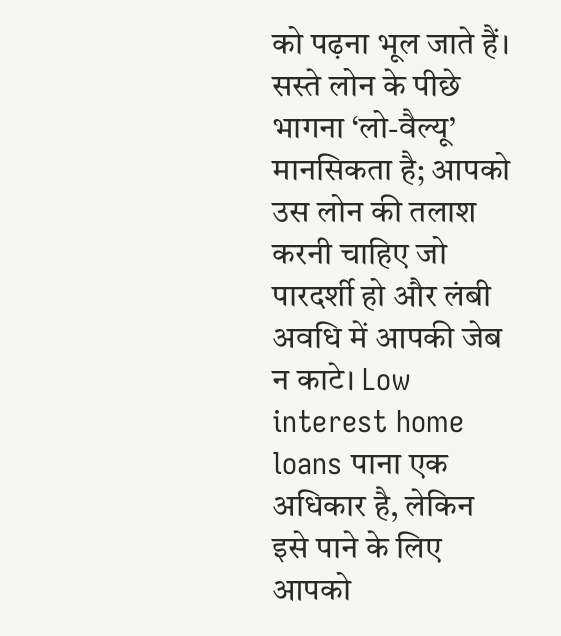को पढ़ना भूल जाते हैं। सस्ते लोन के पीछे भागना ‘लो-वैल्यू’ मानसिकता है; आपको उस लोन की तलाश करनी चाहिए जो पारदर्शी हो और लंबी अवधि में आपकी जेब न काटे। Low interest home loans पाना एक अधिकार है, लेकिन इसे पाने के लिए आपको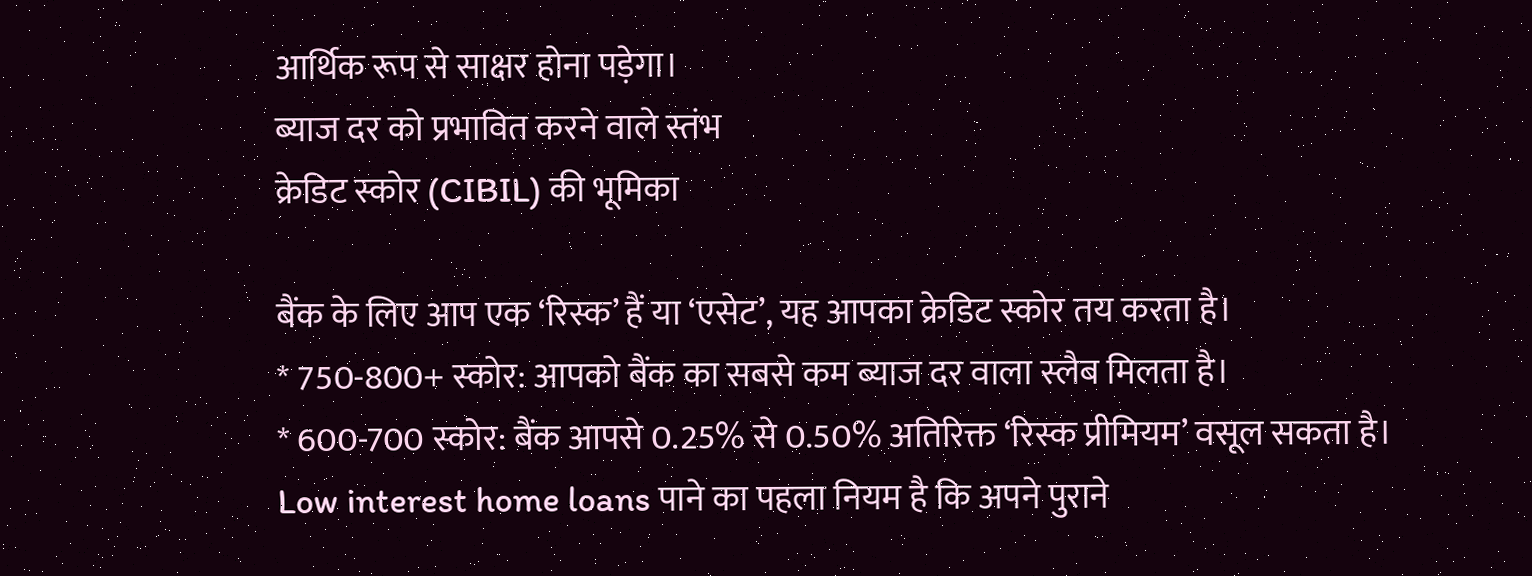आर्थिक रूप से साक्षर होना पड़ेगा।
ब्याज दर को प्रभावित करने वाले स्तंभ
क्रेडिट स्कोर (CIBIL) की भूमिका

बैंक के लिए आप एक ‘रिस्क’ हैं या ‘एसेट’, यह आपका क्रेडिट स्कोर तय करता है।
* 750-800+ स्कोर: आपको बैंक का सबसे कम ब्याज दर वाला स्लैब मिलता है।
* 600-700 स्कोर: बैंक आपसे 0.25% से 0.50% अतिरिक्त ‘रिस्क प्रीमियम’ वसूल सकता है।
Low interest home loans पाने का पहला नियम है कि अपने पुराने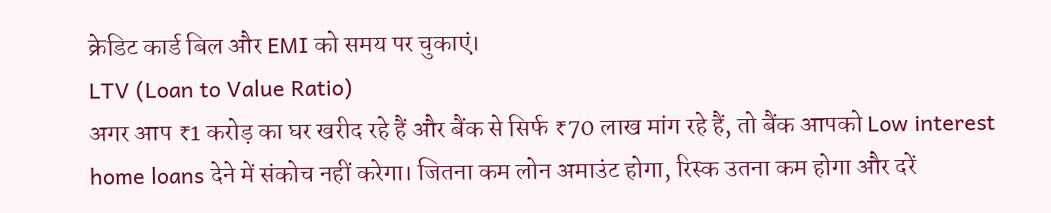क्रेडिट कार्ड बिल और EMI को समय पर चुकाएं।
LTV (Loan to Value Ratio)
अगर आप ₹1 करोड़ का घर खरीद रहे हैं और बैंक से सिर्फ ₹70 लाख मांग रहे हैं, तो बैंक आपको Low interest home loans देने में संकोच नहीं करेगा। जितना कम लोन अमाउंट होगा, रिस्क उतना कम होगा और दरें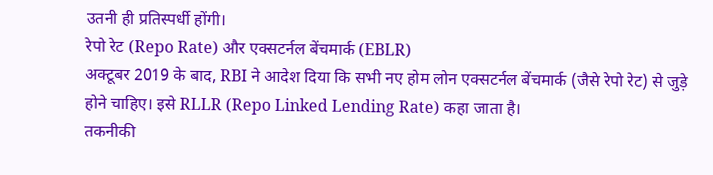उतनी ही प्रतिस्पर्धी होंगी।
रेपो रेट (Repo Rate) और एक्सटर्नल बेंचमार्क (EBLR)
अक्टूबर 2019 के बाद, RBI ने आदेश दिया कि सभी नए होम लोन एक्सटर्नल बेंचमार्क (जैसे रेपो रेट) से जुड़े होने चाहिए। इसे RLLR (Repo Linked Lending Rate) कहा जाता है।
तकनीकी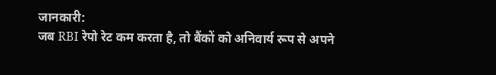जानकारी:
जब RBI रेपो रेट कम करता है, तो बैंकों को अनिवार्य रूप से अपने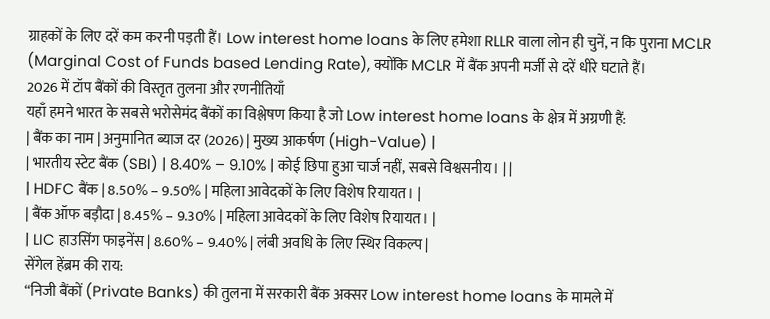ग्राहकों के लिए दरें कम करनी पड़ती हैं। Low interest home loans के लिए हमेशा RLLR वाला लोन ही चुनें, न कि पुराना MCLR (Marginal Cost of Funds based Lending Rate), क्योंकि MCLR में बैंक अपनी मर्जी से दरें धीरे घटाते हैं।
2026 में टॉप बैंकों की विस्तृत तुलना और रणनीतियाँ
यहाँ हमने भारत के सबसे भरोसेमंद बैंकों का विश्लेषण किया है जो Low interest home loans के क्षेत्र में अग्रणी हैं:
| बैंक का नाम | अनुमानित ब्याज दर (2026) | मुख्य आकर्षण (High-Value) |
| भारतीय स्टेट बैंक (SBI) | 8.40% – 9.10% | कोई छिपा हुआ चार्ज नहीं, सबसे विश्वसनीय। | |
| HDFC बैंक | 8.50% – 9.50% | महिला आवेदकों के लिए विशेष रियायत। |
| बैंक ऑफ बड़ौदा | 8.45% – 9.30% | महिला आवेदकों के लिए विशेष रियायत। |
| LIC हाउसिंग फाइनेंस | 8.60% – 9.40% | लंबी अवधि के लिए स्थिर विकल्प |
सेंगेल हेंब्रम की राय:
“निजी बैंकों (Private Banks) की तुलना में सरकारी बैंक अक्सर Low interest home loans के मामले में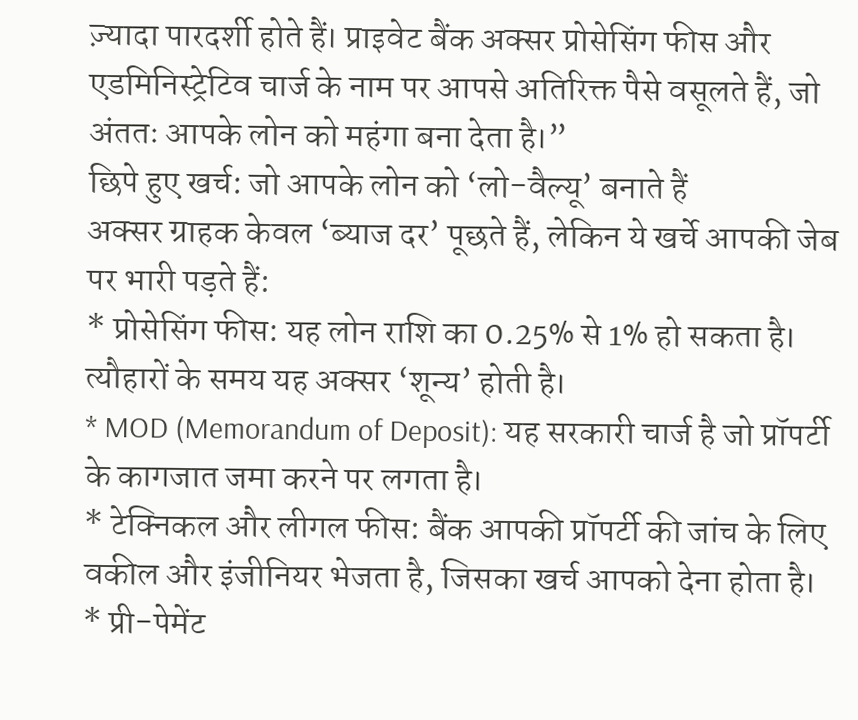ज़्यादा पारदर्शी होते हैं। प्राइवेट बैंक अक्सर प्रोसेसिंग फीस और एडमिनिस्ट्रेटिव चार्ज के नाम पर आपसे अतिरिक्त पैसे वसूलते हैं, जो अंततः आपके लोन को महंगा बना देता है।”
छिपे हुए खर्च: जो आपके लोन को ‘लो-वैल्यू’ बनाते हैं
अक्सर ग्राहक केवल ‘ब्याज दर’ पूछते हैं, लेकिन ये खर्चे आपकी जेब पर भारी पड़ते हैं:
* प्रोसेसिंग फीस: यह लोन राशि का 0.25% से 1% हो सकता है। त्यौहारों के समय यह अक्सर ‘शून्य’ होती है।
* MOD (Memorandum of Deposit): यह सरकारी चार्ज है जो प्रॉपर्टी के कागजात जमा करने पर लगता है।
* टेक्निकल और लीगल फीस: बैंक आपकी प्रॉपर्टी की जांच के लिए वकील और इंजीनियर भेजता है, जिसका खर्च आपको देना होता है।
* प्री-पेमेंट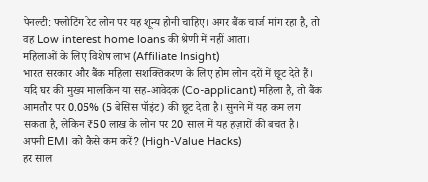पेनल्टी: फ्लोटिंग रेट लोन पर यह शून्य होनी चाहिए। अगर बैंक चार्ज मांग रहा है, तो वह Low interest home loans की श्रेणी में नहीं आता।
महिलाओं के लिए विशेष लाभ (Affiliate Insight)
भारत सरकार और बैंक महिला सशक्तिकरण के लिए होम लोन दरों में छूट देते हैं। यदि घर की मुख्य मालकिन या सह-आवेदक (Co-applicant) महिला है, तो बैंक आमतौर पर 0.05% (5 बेसिस पॉइंट) की छूट देता है। सुनने में यह कम लग सकता है, लेकिन ₹50 लाख के लोन पर 20 साल में यह हज़ारों की बचत है।
अपनी EMI को कैसे कम करें? (High-Value Hacks)
हर साल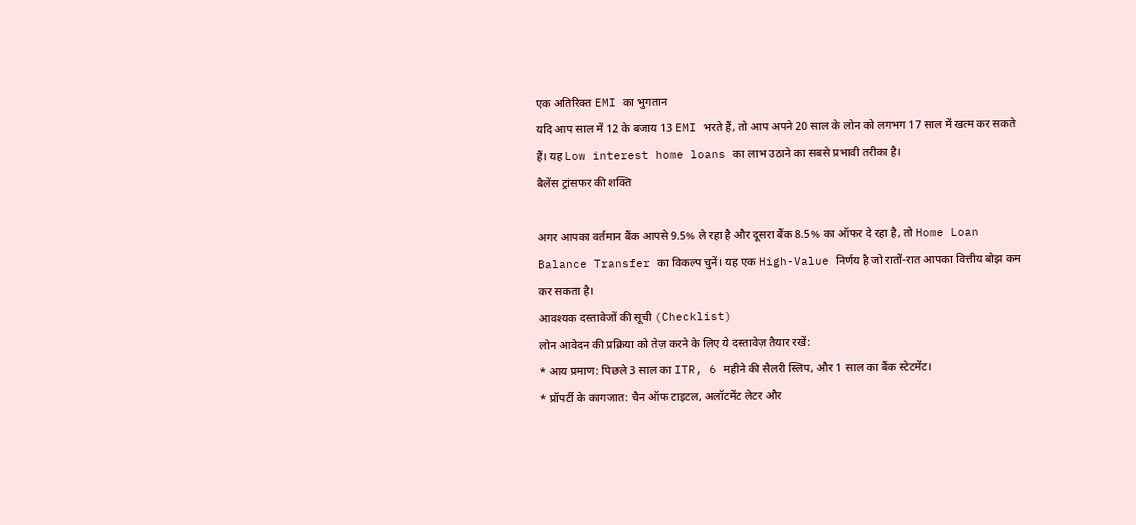एक अतिरिक्त EMI का भुगतान
यदि आप साल में 12 के बजाय 13 EMI भरते हैं, तो आप अपने 20 साल के लोन को लगभग 17 साल में खत्म कर सकते हैं। यह Low interest home loans का लाभ उठाने का सबसे प्रभावी तरीका है।
बैलेंस ट्रांसफर की शक्ति

अगर आपका वर्तमान बैंक आपसे 9.5% ले रहा है और दूसरा बैंक 8.5% का ऑफर दे रहा है, तो Home Loan Balance Transfer का विकल्प चुनें। यह एक High-Value निर्णय है जो रातों-रात आपका वित्तीय बोझ कम कर सकता है।
आवश्यक दस्तावेजों की सूची (Checklist)
लोन आवेदन की प्रक्रिया को तेज़ करने के लिए ये दस्तावेज़ तैयार रखें:
* आय प्रमाण: पिछले 3 साल का ITR, 6 महीने की सैलरी स्लिप, और 1 साल का बैंक स्टेटमेंट।
* प्रॉपर्टी के कागजात: चैन ऑफ टाइटल, अलॉटमेंट लेटर और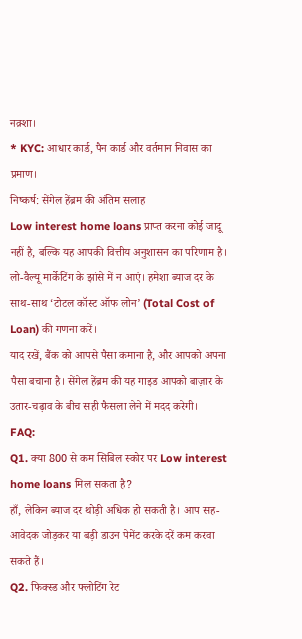नक़्शा।
* KYC: आधार कार्ड, पैन कार्ड और वर्तमान निवास का प्रमाण।
निष्कर्ष: सेंगेल हेंब्रम की अंतिम सलाह
Low interest home loans प्राप्त करना कोई जादू नहीं है, बल्कि यह आपकी वित्तीय अनुशासन का परिणाम है। लो-वैल्यू मार्केटिंग के झांसे में न आएं। हमेशा ब्याज दर के साथ-साथ ‘टोटल कॉस्ट ऑफ लोन’ (Total Cost of Loan) की गणना करें।
याद रखें, बैंक को आपसे पैसा कमाना है, और आपको अपना पैसा बचाना है। सेंगेल हेंब्रम की यह गाइड आपको बाज़ार के उतार-चढ़ाव के बीच सही फैसला लेने में मदद करेगी।
FAQ:
Q1. क्या 800 से कम सिबिल स्कोर पर Low interest home loans मिल सकता है?
हाँ, लेकिन ब्याज दर थोड़ी अधिक हो सकती है। आप सह-आवेदक जोड़कर या बड़ी डाउन पेमेंट करके दरें कम करवा सकते हैं।
Q2. फिक्स्ड और फ्लोटिंग रेट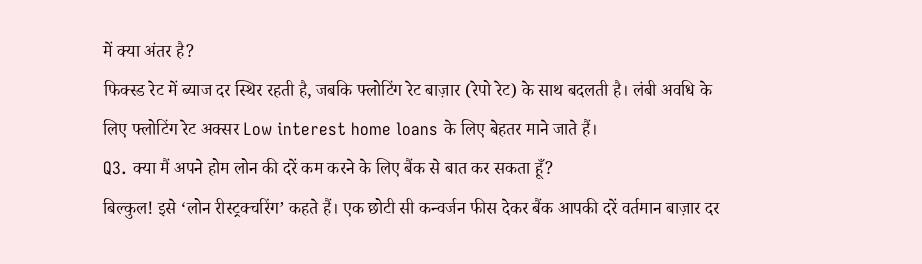में क्या अंतर है?
फिक्स्ड रेट में ब्याज दर स्थिर रहती है, जबकि फ्लोटिंग रेट बाज़ार (रेपो रेट) के साथ बदलती है। लंबी अवधि के लिए फ्लोटिंग रेट अक्सर Low interest home loans के लिए बेहतर माने जाते हैं।
Q3. क्या मैं अपने होम लोन की दरें कम करने के लिए बैंक से बात कर सकता हूँ?
बिल्कुल! इसे ‘लोन रीस्ट्रक्चरिंग’ कहते हैं। एक छोटी सी कन्वर्जन फीस देकर बैंक आपकी दरें वर्तमान बाज़ार दर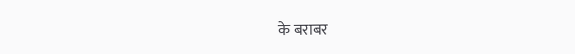के बराबर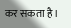कर सकता है।